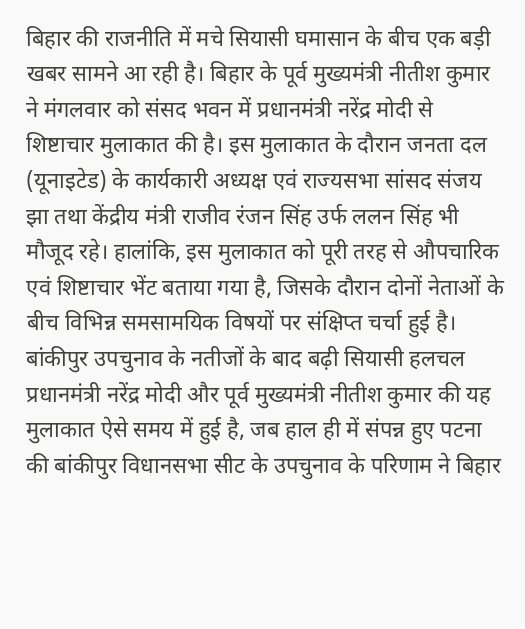बिहार की राजनीति में मचे सियासी घमासान के बीच एक बड़ी खबर सामने आ रही है। बिहार के पूर्व मुख्यमंत्री नीतीश कुमार ने मंगलवार को संसद भवन में प्रधानमंत्री नरेंद्र मोदी से शिष्टाचार मुलाकात की है। इस मुलाकात के दौरान जनता दल (यूनाइटेड) के कार्यकारी अध्यक्ष एवं राज्यसभा सांसद संजय झा तथा केंद्रीय मंत्री राजीव रंजन सिंह उर्फ ललन सिंह भी मौजूद रहे। हालांकि, इस मुलाकात को पूरी तरह से औपचारिक एवं शिष्टाचार भेंट बताया गया है, जिसके दौरान दोनों नेताओं के बीच विभिन्न समसामयिक विषयों पर संक्षिप्त चर्चा हुई है।
बांकीपुर उपचुनाव के नतीजों के बाद बढ़ी सियासी हलचल
प्रधानमंत्री नरेंद्र मोदी और पूर्व मुख्यमंत्री नीतीश कुमार की यह मुलाकात ऐसे समय में हुई है, जब हाल ही में संपन्न हुए पटना की बांकीपुर विधानसभा सीट के उपचुनाव के परिणाम ने बिहार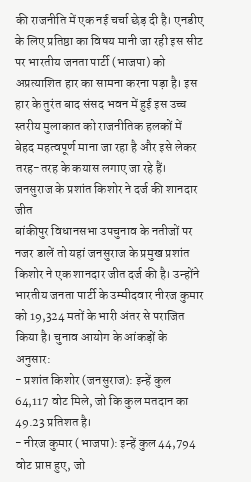की राजनीति में एक नई चर्चा छेड़ दी है। एनडीए के लिए प्रतिष्ठा का विषय मानी जा रही इस सीट पर भारतीय जनता पार्टी (भाजपा) को अप्रत्याशित हार का सामना करना पड़ा है। इस हार के तुरंत बाद संसद भवन में हुई इस उच्च स्तरीय मुलाकात को राजनीतिक हलकों में बेहद महत्वपूर्ण माना जा रहा है और इसे लेकर तरह-तरह के कयास लगाए जा रहे हैं।
जनसुराज के प्रशांत किशोर ने दर्ज की शानदार जीत
बांकीपुर विधानसभा उपचुनाव के नतीजों पर नजर डालें तो यहां जनसुराज के प्रमुख प्रशांत किशोर ने एक शानदार जीत दर्ज की है। उन्होंने भारतीय जनता पार्टी के उम्मीदवार नीरज कुमार को 19,324 मतों के भारी अंतर से पराजित किया है। चुनाव आयोग के आंकड़ों के अनुसार:
- प्रशांत किशोर (जनसुराज): इन्हें कुल 64,117 वोट मिले, जो कि कुल मतदान का 49.23 प्रतिशत है।
- नीरज कुमार (भाजपा): इन्हें कुल 44,794 वोट प्राप्त हुए, जो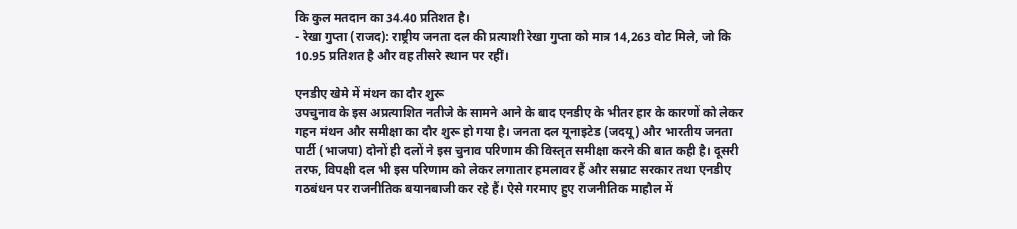कि कुल मतदान का 34.40 प्रतिशत है।
- रेखा गुप्ता (राजद): राष्ट्रीय जनता दल की प्रत्याशी रेखा गुप्ता को मात्र 14,263 वोट मिले, जो कि 10.95 प्रतिशत है और वह तीसरे स्थान पर रहीं।

एनडीए खेमे में मंथन का दौर शुरू
उपचुनाव के इस अप्रत्याशित नतीजे के सामने आने के बाद एनडीए के भीतर हार के कारणों को लेकर गहन मंथन और समीक्षा का दौर शुरू हो गया है। जनता दल यूनाइटेड (जदयू) और भारतीय जनता पार्टी (भाजपा) दोनों ही दलों ने इस चुनाव परिणाम की विस्तृत समीक्षा करने की बात कही है। दूसरी तरफ, विपक्षी दल भी इस परिणाम को लेकर लगातार हमलावर हैं और सम्राट सरकार तथा एनडीए गठबंधन पर राजनीतिक बयानबाजी कर रहे हैं। ऐसे गरमाए हुए राजनीतिक माहौल में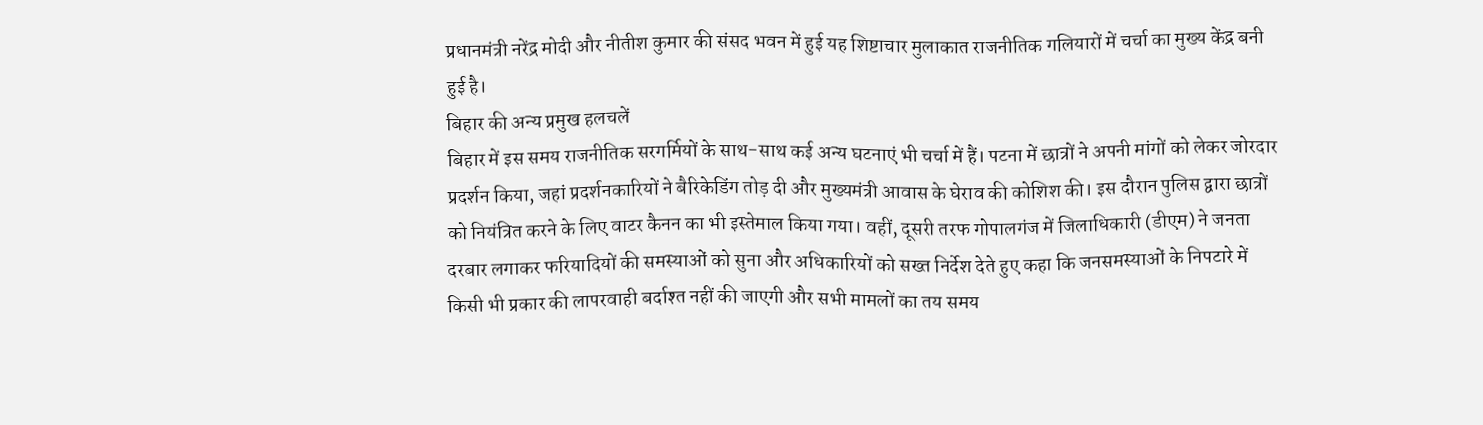प्रधानमंत्री नरेंद्र मोदी और नीतीश कुमार की संसद भवन में हुई यह शिष्टाचार मुलाकात राजनीतिक गलियारों में चर्चा का मुख्य केंद्र बनी हुई है।
बिहार की अन्य प्रमुख हलचलें
बिहार में इस समय राजनीतिक सरगर्मियों के साथ-साथ कई अन्य घटनाएं भी चर्चा में हैं। पटना में छात्रों ने अपनी मांगों को लेकर जोरदार प्रदर्शन किया, जहां प्रदर्शनकारियों ने बैरिकेडिंग तोड़ दी और मुख्यमंत्री आवास के घेराव की कोशिश की। इस दौरान पुलिस द्वारा छात्रों को नियंत्रित करने के लिए वाटर कैनन का भी इस्तेमाल किया गया। वहीं, दूसरी तरफ गोपालगंज में जिलाधिकारी (डीएम) ने जनता दरबार लगाकर फरियादियों की समस्याओं को सुना और अधिकारियों को सख्त निर्देश देते हुए कहा कि जनसमस्याओं के निपटारे में किसी भी प्रकार की लापरवाही बर्दाश्त नहीं की जाएगी और सभी मामलों का तय समय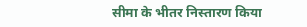सीमा के भीतर निस्तारण किया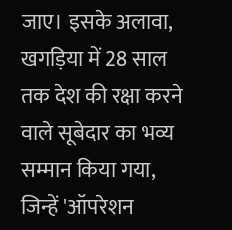जाए। इसके अलावा, खगड़िया में 28 साल तक देश की रक्षा करने वाले सूबेदार का भव्य सम्मान किया गया, जिन्हें 'ऑपरेशन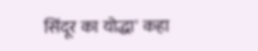सिंदूर का योद्धा' कहा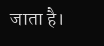जाता है।